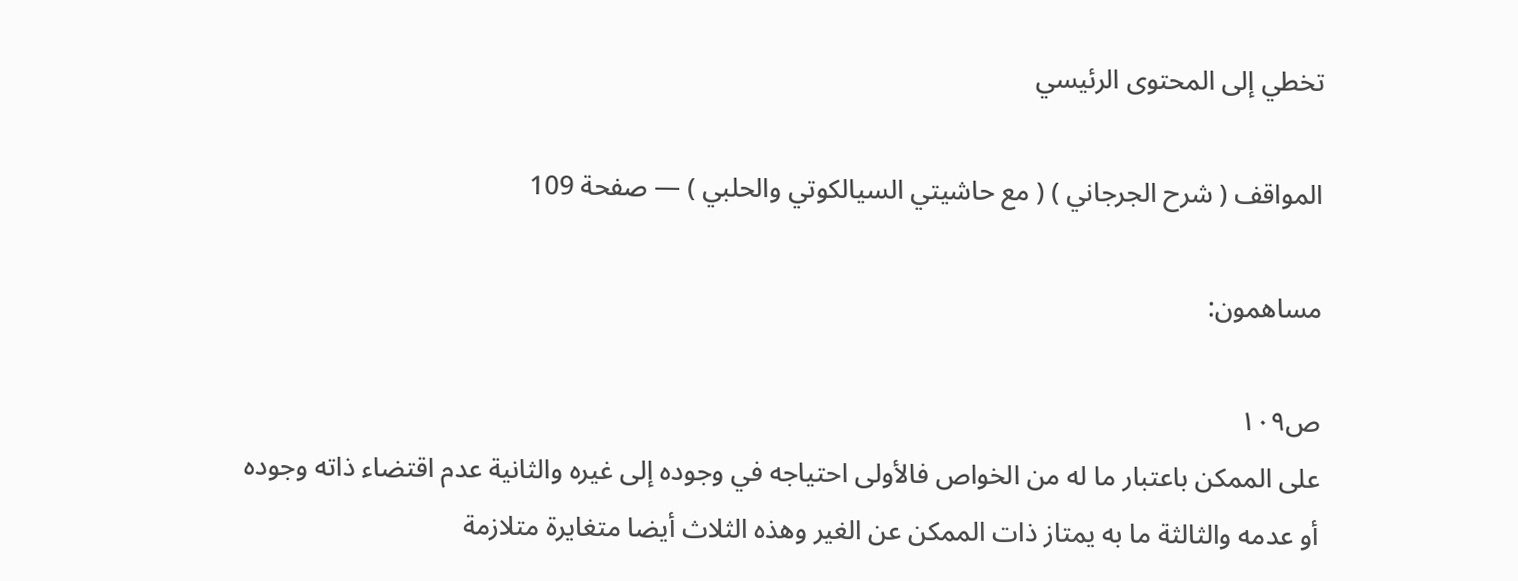تخطي إلى المحتوى الرئيسي

المواقف ( شرح الجرجاني ) ( مع حاشيتي السيالكوتي والحلبي ) — صفحة 109

مساهمون:

ص١٠٩
على الممكن باعتبار ما له من الخواص فالأولى احتياجه في وجوده إلى غيره والثانية عدم اقتضاء ذاته وجوده أو عدمه والثالثة ما به يمتاز ذات الممكن عن الغير وهذه الثلاث أيضا متغايرة متلازمة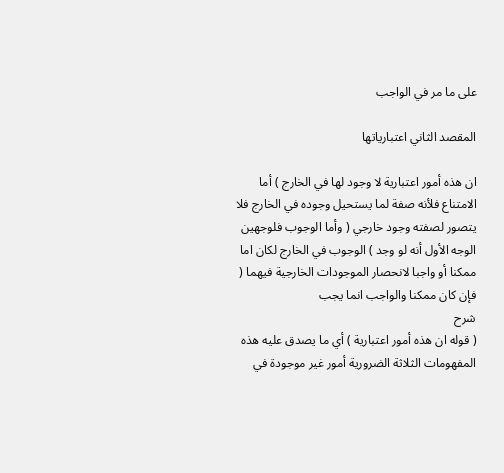على ما مر في الواجب

المقصد الثاني اعتبارياتها

ان هذه أمور اعتبارية لا وجود لها في الخارج ) أما الامتناع فلأنه صفة لما يستحيل وجوده في الخارج فلا يتصور لصفته وجود خارجي ( وأما الوجوب فلوجهين الوجه الأول أنه لو وجد ) الوجوب في الخارج لكان اما ممكنا أو واجبا لانحصار الموجودات الخارجية فيهما ( فإن كان ممكنا والواجب انما يجب
شرح
( قوله ان هذه أمور اعتبارية ) أي ما يصدق عليه هذه المفهومات الثلاثة الضرورية أمور غير موجودة في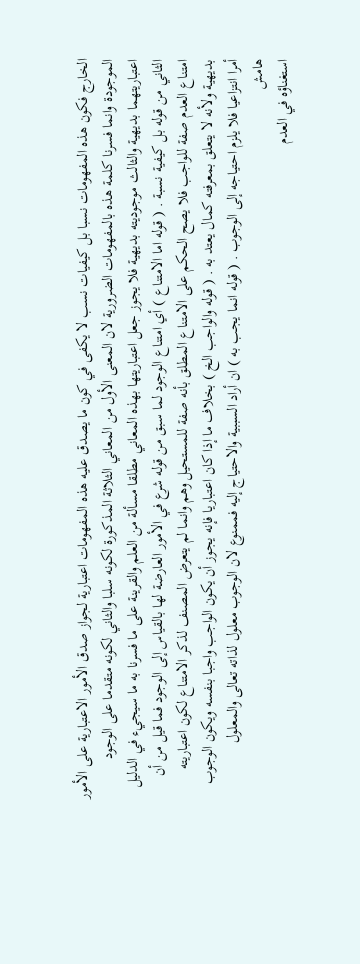الخارج فكون هذه المفهومات نسبا بل كيفيات نسب لا يكفى في كون ما يصدق عليه هذه المفهومات اعتبارية لجواز صدق الأمور الاعتبارية على الأمور الموجودة وانما فسرنا كلمة هذه بالمفهومات الضرورية لان المعنى الأول من المعاني الثلاثة المذكورة لكونه سلبا والثاني لكونه متقدما على الوجود اعتباريتهما بديهية والثالث موجوديته بديهية فلا يجوز جعل اعتباريتها بهذه المعاني مطلقا مسألة من العلم والقرينة على ما فسرنا به ما سيجيء في الدليل الثاني من قوله بل كيفية نسبة . ( قوله اما الامتناع ) أي امتناع الوجود لما سبق من قوله شرع في الأمور العارضة لها بالقياس إلى الوجود فما قيل من أن امتناع العدم صفة للواجب فلا يصح الحكم على الامتناع المطلق بأنه صفة للمستحيل وهم وانما لم يتعرض المصنف لذكر الامتناع لكون اعتباريته بديهية ولأنه لا يتعلق بمعرفته كمال يعتد به . ( قوله والواجب الخ ) بخلاف ما إذا كان اعتباريا فإنه يجوز أن يكون الواجب واجبا بنفسه ويكون الوجوب أمرا انتزاعيا فلا يلزم احتياجه إلى الوجوب . ( قوله انما يجب به ) ان أراد السببية والاحتياج إليه فممنوع لان الوجوب معلول لذاته تعالى والمعلول
هامش
استغناؤه في العدم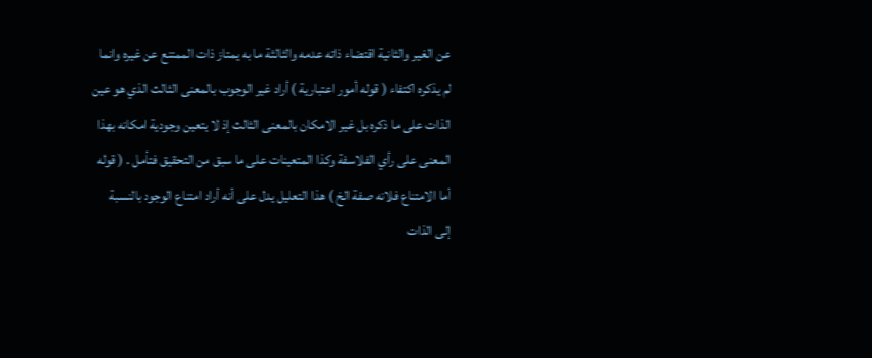عن الغير والثانية اقتضاء ذاته عدمه والثالثة ما به يمتاز ذات الممتنع عن غيره وانما لم يذكره اكتفاء ( قوله أمور اعتبارية ) أراد غير الوجوب بالمعنى الثالث الذي هو عين الذات على ما ذكره بل غير الامكان بالمعنى الثالث إذ لا يتعين وجودية امكانه بهذا المعنى على رأي الفلاسفة وكذا المتعينات على ما سبق من التحقيق فتأمل . ( قوله أما الامتناع فلانه صفة الخ ) هذا التعليل يدل على أنه أراد امتناع الوجود بالنسبة إلى الذات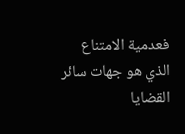فعدمية الامتناع الذي هو جهات سائر القضايا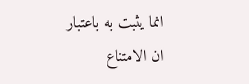انما يثبت به باعتبار ان الامتناع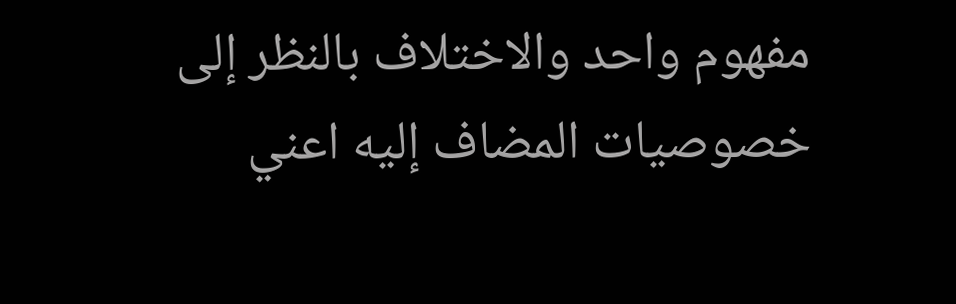مفهوم واحد والاختلاف بالنظر إلى خصوصيات المضاف إليه اعني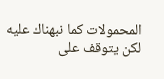المحمولات كما نبهناك عليه لكن يتوقف على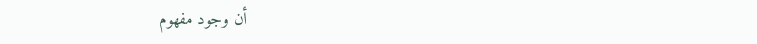أن وجود مفهوم